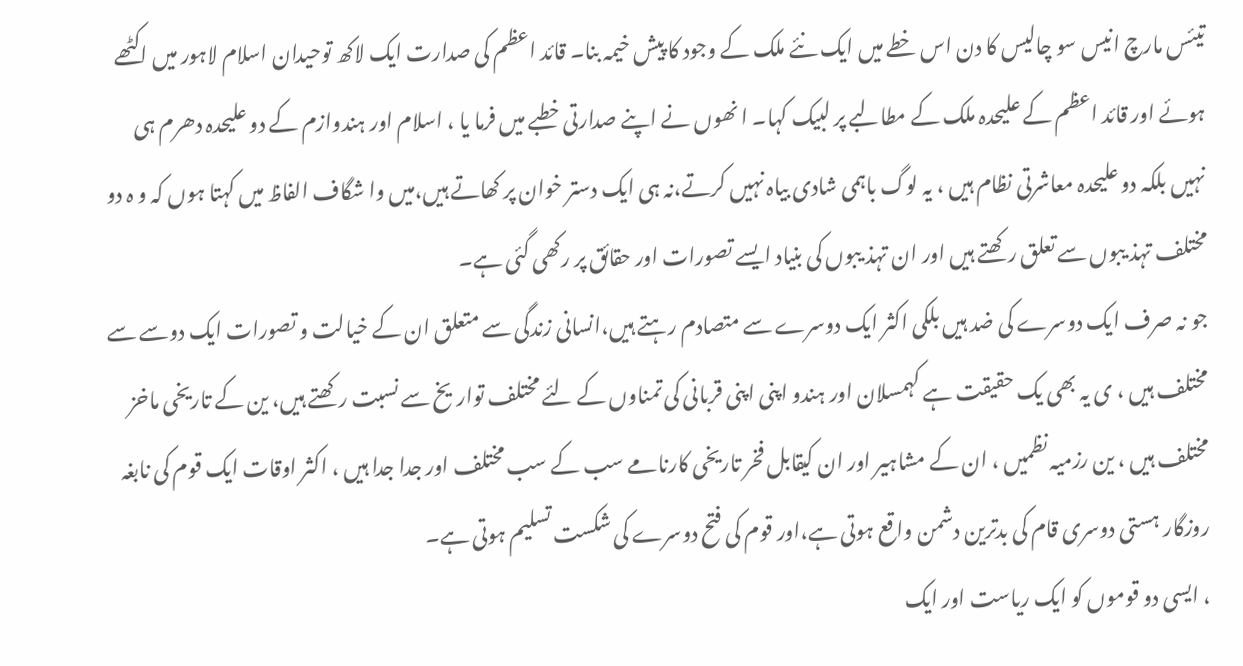تیئس مارچ انیس سو چالیس کا دن اس خطے میں ایک نئے ملک کے وجود کا پیش خیمہ بنا۔ قائد اعظم کی صدارت ایک لاکھ توحیدان اسلام لاہور میں اکٹھے ہوئے اور قائد اعظم کے علیحدہ ملک کے مطالبے پر لبیک کہا۔ ا نھوں نے اپنے صدارتی خطبے میں فرما یا ، اسلام اور ہندوازم کے دو علیحدہ دھرم ہی نہیں بلکہ دو علیحدہ معاشرتی نظام ہیں ، یہ لوگ باہمی شادی بیاہ نہیں کرتے،نہ ہی ایک دستر خوان پر کھاتے ہیں،میں وا شگاف الفاظ میں کہتا ہوں کہ و ہ دو مختلف تہذ یبوں سے تعلق رکھتے ہیں اور ان تہذ یبوں کی بنیاد ایسے تصورات اور حقائق پر رکھی گئی ہے۔
جو نہ صرف ایک دوسرے کی ضد ہیں بلکی اکثر ایک دوسرے سے متصادم رہتے ہیں،انسانی زندگی سے متعلق ان کے خیالت و تصورات ایک دوسے سے مختلف ہیں ، ی یہ بھی یک حقیقت ہے کہمسلان اور ہندو اپنی اپنی قربانی کی تمناوں کے لئے مختلف تواریخ سے نسبت رکھتے ہیں، ین کے تاریخی ماخز مختلف ہیں ، ین رزمیہ نظمیں ، ان کے مشاہیر اور ان کیقابل فخر تاریخی کارنامے سب کے سب مختلف اور جدا جدا ہیں ، اکثر اوقات ایک قوم کی نابغہ روزگار ہستی دوسری قام کی بدترین دشمن واقع ہوتی ہے،اور قوم کی فتح دوسرے کی شکست تسلیم ہوتی ہے۔
، ایسی دو قوموں کو ایک ریاست اور ایک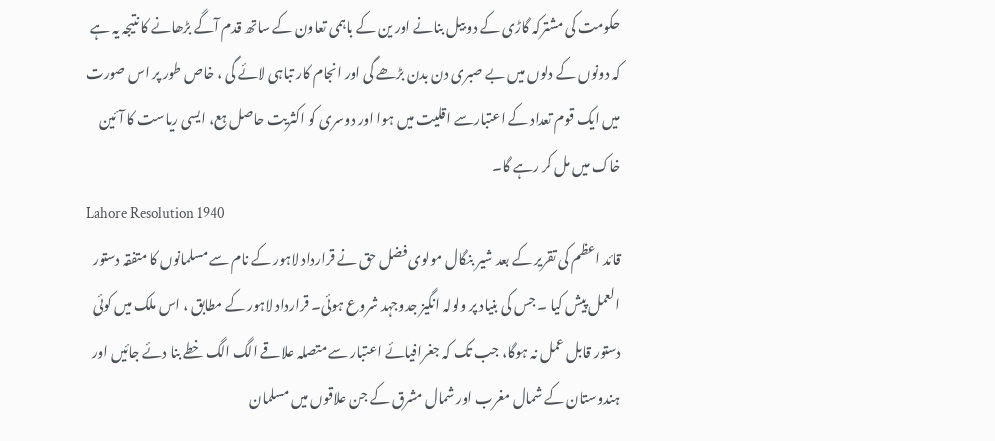حکومت کی مشترکہ گاڑی کے دو بیل بنانے اور ین کے باہمی تعاون کے ساتھ قدم آگے بڑھانے کا نتیجہ یہ ہے کہ دونوں کے دلوں میں بے صبری دن بدن بڑھے گی اور انجام کار تباہی لائے گی ، خاص طور پر اس صورت میں ایک قوم تعداد کے اعتبارسے اقلیت میں ہوا اور دوسری کو اکثریت حاصل ہع، ایسی ریاست کا آئین خاک میں مل کر رہے گا۔
Lahore Resolution 1940
قائد اعظم کی تقریر کے بعد شیر بنگال مولوی فضل حق نے قرارداد لاہور کے نام سے مسلمانوں کا متفقہ دستور العمل پیش کیا ۔ جس کی بنیاد پر ولولہ انگیز جدوجہد شروع ہوئی۔ قرارداد لاہور کے مطابق ، اس ملک میں کوئی دستور قابل عمل نہ ہوگا، جب تک کہ جغرافیائے اعتبار سے متصلہ علاقے الگ الگ خطے بنا دئے جائیں اور ہندوستان کے شمال مغرب اور شمال مشرق کے جن علاقوں میں مسلمان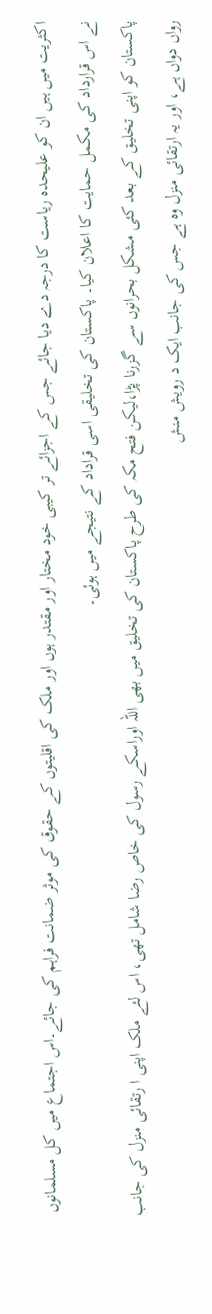اکثریت میں ہیں ان کو علیحدہ ریاست کا درجہ دے دیا جائے جس کے اجزائے تر کیبی خود مختار اور مقتدر ہوں اور ملک کی اقلیتوں کے حقوق کی موثر ضمانت فراہم کی جائے۔اس اجتماع میں کل مسلمانوں نے اس قرارداد کی مکمل حمایت کا اعلان کیا۔ پاکستان کی تخلیقی اسی قراداد کے نتیجے میں ہوئی۔
پاکستان کو اپنی تخلیق کے بعد کئی مشکل بحرانوں سے گزرنا پڑا،لیکن فتح مکہ کی طرح پاکستان کی تخلیق میں بھی اللہ اوراسکے رسول کی خاص رضا شامل تھی، اس لئے ملک اپنی ا رتقائی منزل کی جانب رواں دواں ہے، اور یہ ارتقائی منزل وہ ہے جس کی جانب ایک د رویش منش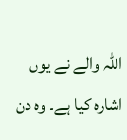اللہ والے نے یوں اشارہ کیا ہے۔ وہ دن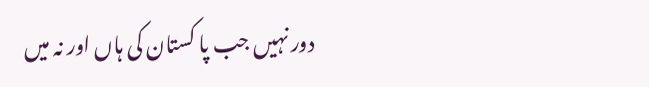دور نہیں جب پا کستان کی ہاں اور نہ میں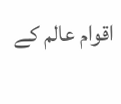اقوام عالم کے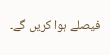فیصلے ہوا کریں گے۔